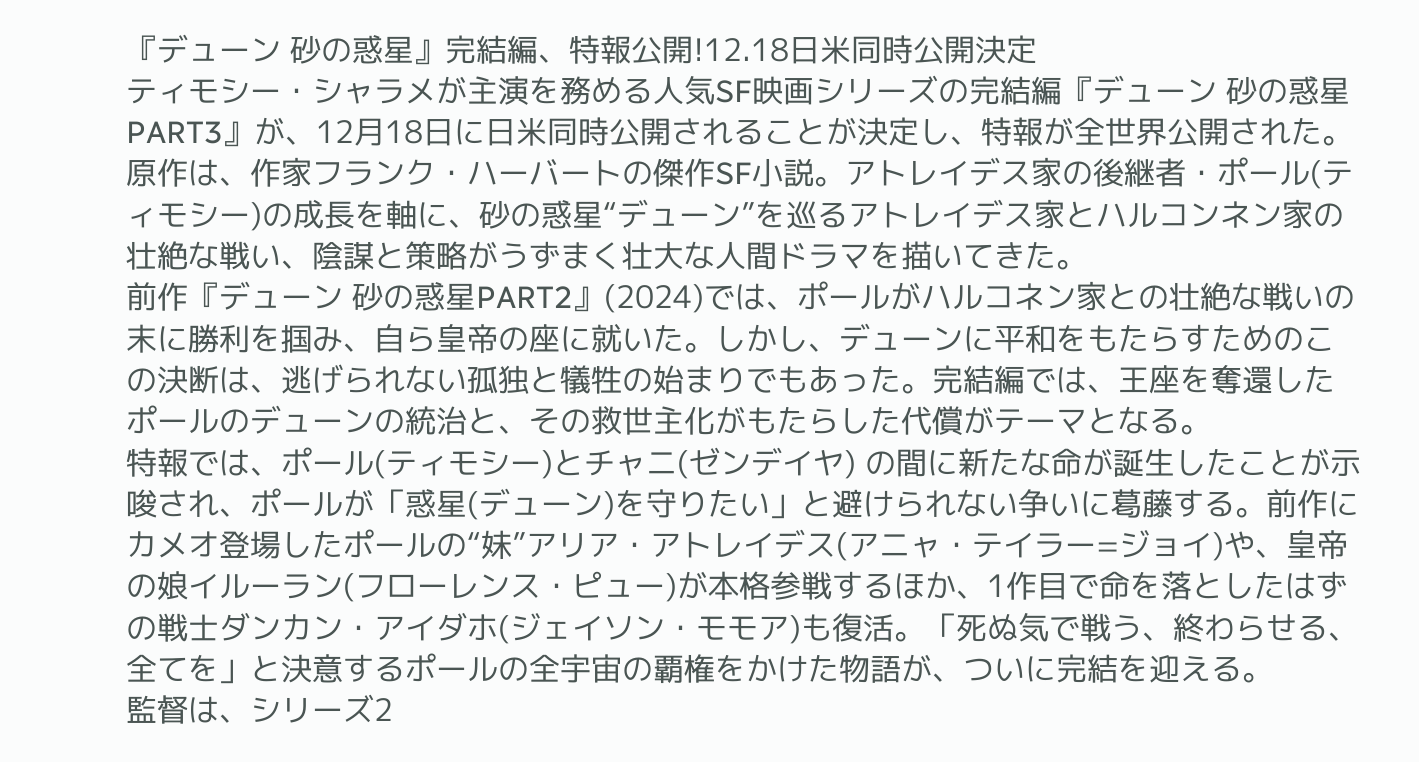『デューン 砂の惑星』完結編、特報公開!12.18日米同時公開決定
ティモシー・シャラメが主演を務める人気SF映画シリーズの完結編『デューン 砂の惑星PART3』が、12月18日に日米同時公開されることが決定し、特報が全世界公開された。
原作は、作家フランク・ハーバートの傑作SF小説。アトレイデス家の後継者・ポール(ティモシー)の成長を軸に、砂の惑星“デューン”を巡るアトレイデス家とハルコンネン家の壮絶な戦い、陰謀と策略がうずまく壮大な人間ドラマを描いてきた。
前作『デューン 砂の惑星PART2』(2024)では、ポールがハルコネン家との壮絶な戦いの末に勝利を掴み、自ら皇帝の座に就いた。しかし、デューンに平和をもたらすためのこの決断は、逃げられない孤独と犠牲の始まりでもあった。完結編では、王座を奪還したポールのデューンの統治と、その救世主化がもたらした代償がテーマとなる。
特報では、ポール(ティモシー)とチャニ(ゼンデイヤ) の間に新たな命が誕生したことが示唆され、ポールが「惑星(デューン)を守りたい」と避けられない争いに葛藤する。前作にカメオ登場したポールの“妹”アリア・アトレイデス(アニャ・テイラー=ジョイ)や、皇帝の娘イルーラン(フローレンス・ピュー)が本格参戦するほか、1作目で命を落としたはずの戦士ダンカン・アイダホ(ジェイソン・モモア)も復活。「死ぬ気で戦う、終わらせる、全てを」と決意するポールの全宇宙の覇権をかけた物語が、ついに完結を迎える。
監督は、シリーズ2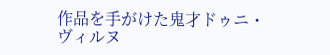作品を手がけた鬼才ドゥニ・ヴィルヌ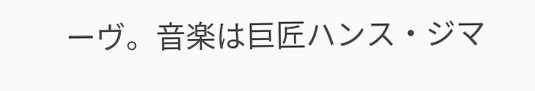ーヴ。音楽は巨匠ハンス・ジマ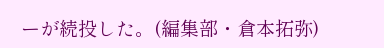ーが続投した。(編集部・倉本拓弥)